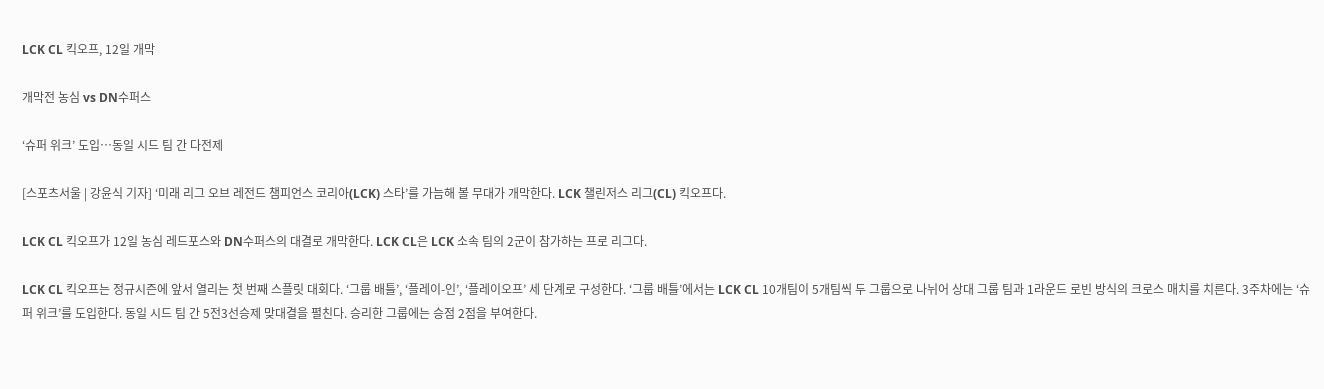LCK CL 킥오프, 12일 개막

개막전 농심 vs DN수퍼스

‘슈퍼 위크’ 도입…동일 시드 팀 간 다전제

[스포츠서울 | 강윤식 기자] ‘미래 리그 오브 레전드 챔피언스 코리아(LCK) 스타’를 가늠해 볼 무대가 개막한다. LCK 챌린저스 리그(CL) 킥오프다.

LCK CL 킥오프가 12일 농심 레드포스와 DN수퍼스의 대결로 개막한다. LCK CL은 LCK 소속 팀의 2군이 참가하는 프로 리그다.

LCK CL 킥오프는 정규시즌에 앞서 열리는 첫 번째 스플릿 대회다. ‘그룹 배틀’, ‘플레이-인’, ‘플레이오프’ 세 단계로 구성한다. ‘그룹 배틀’에서는 LCK CL 10개팀이 5개팀씩 두 그룹으로 나뉘어 상대 그룹 팀과 1라운드 로빈 방식의 크로스 매치를 치른다. 3주차에는 ‘슈퍼 위크’를 도입한다. 동일 시드 팀 간 5전3선승제 맞대결을 펼친다. 승리한 그룹에는 승점 2점을 부여한다.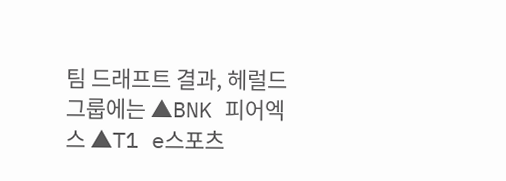팀 드래프트 결과, 헤럴드 그룹에는 ▲BNK 피어엑스 ▲T1 e스포츠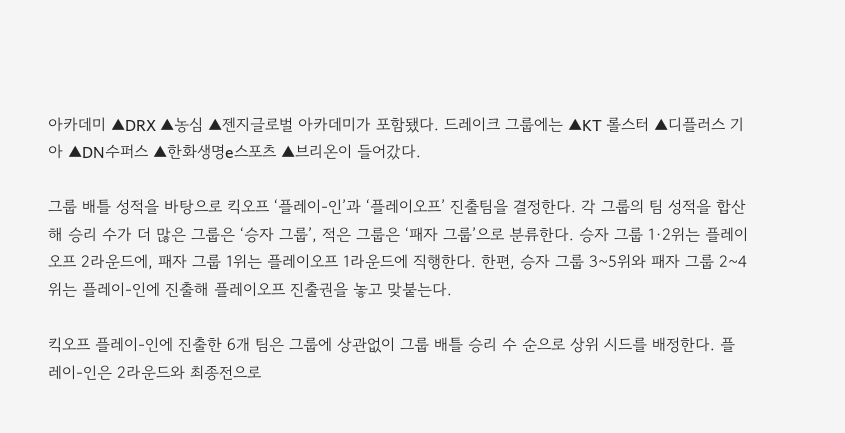아카데미 ▲DRX ▲농심 ▲젠지글로벌 아카데미가 포함됐다. 드레이크 그룹에는 ▲KT 롤스터 ▲디플러스 기아 ▲DN수퍼스 ▲한화생명e스포츠 ▲브리온이 들어갔다.

그룹 배틀 성적을 바탕으로 킥오프 ‘플레이-인’과 ‘플레이오프’ 진출팀을 결정한다. 각 그룹의 팀 성적을 합산해 승리 수가 더 많은 그룹은 ‘승자 그룹’, 적은 그룹은 ‘패자 그룹’으로 분류한다. 승자 그룹 1·2위는 플레이오프 2라운드에, 패자 그룹 1위는 플레이오프 1라운드에 직행한다. 한편, 승자 그룹 3~5위와 패자 그룹 2~4위는 플레이-인에 진출해 플레이오프 진출권을 놓고 맞붙는다.

킥오프 플레이-인에 진출한 6개 팀은 그룹에 상관없이 그룹 배틀 승리 수 순으로 상위 시드를 배정한다. 플레이-인은 2라운드와 최종전으로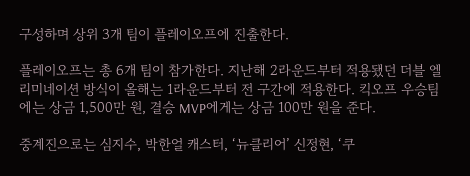구성하며 상위 3개 팀이 플레이오프에 진출한다.

플레이오프는 총 6개 팀이 참가한다. 지난해 2라운드부터 적용됐던 더블 엘리미네이션 방식이 올해는 1라운드부터 전 구간에 적용한다. 킥오프 우승팀에는 상금 1,500만 원, 결승 MVP에게는 상금 100만 원을 준다.

중계진으로는 심지수, 박한얼 캐스터, ‘뉴클리어’ 신정현, ‘쿠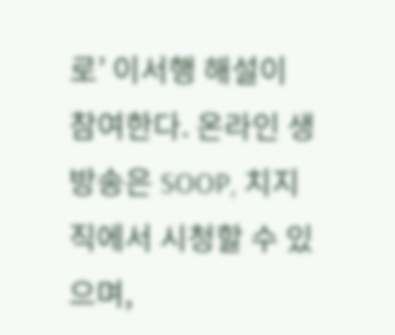로’ 이서행 해설이 참여한다. 온라인 생방송은 SOOP, 치지직에서 시청할 수 있으며,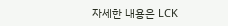자세한 내용은 LCK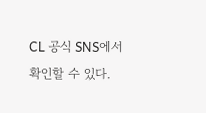CL 공식 SNS에서 확인할 수 있다.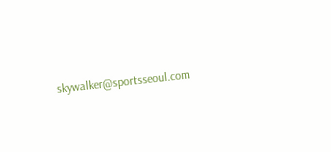skywalker@sportsseoul.com